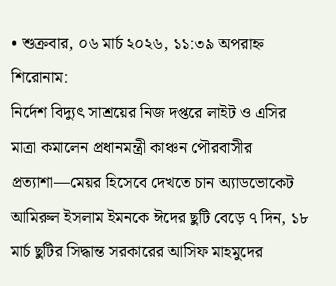• শুক্রবার, ০৬ মার্চ ২০২৬, ১১:৩৯ অপরাহ্ন
শিরোনাম:
নির্দেশ বিদ্যুৎ সাশ্রয়ের নিজ দপ্তরে লাইট ও এসির মাত্রা কমালেন প্রধানমন্ত্রী কাঞ্চন পৌরবাসীর প্রত্যাশা—মেয়র হিসেবে দেখতে চান অ্যাডভোকেট আমিরুল ইসলাম ইমনকে ঈদের ছুটি বেড়ে ৭ দিন, ১৮ মার্চ ছুটির সিদ্ধান্ত সরকারের আসিফ মাহমুদের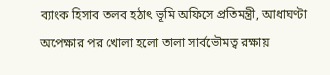ব্যাংক হিসাব তলব হঠাৎ ভূমি অফিসে প্রতিমন্ত্রী, আধাঘণ্টা অপেক্ষার পর খোলা হলো তালা সার্বভৌমত্ব রক্ষায়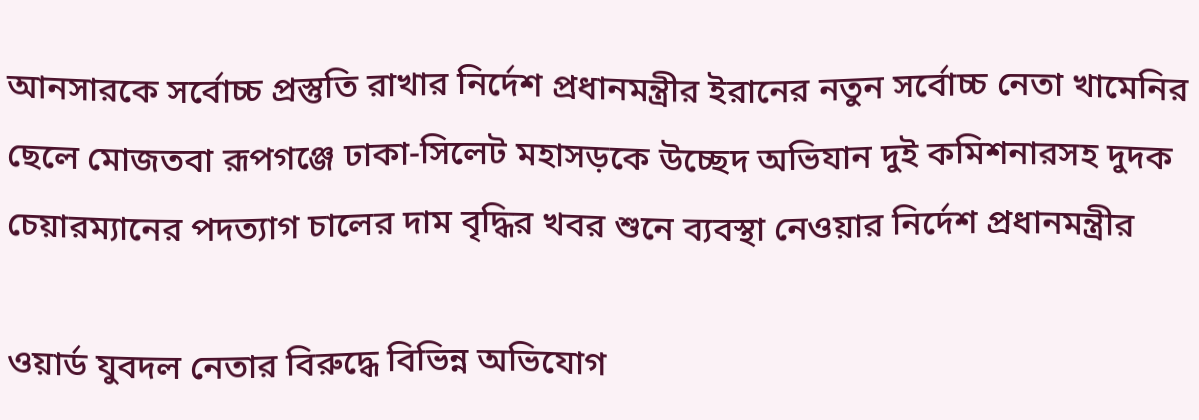আনসারকে সর্বোচ্চ প্রস্তুতি রাখার নির্দেশ প্রধানমন্ত্রীর ইরানের নতুন সর্বোচ্চ নেতা খামেনির ছেলে মোজতবা রূপগঞ্জে ঢাকা-সিলেট মহাসড়কে উচ্ছেদ অভিযান দুই কমিশনারসহ দুদক চেয়ারম্যানের পদত্যাগ চালের দাম বৃদ্ধির খবর শুনে ব্যবস্থা নেওয়ার নির্দেশ প্রধানমন্ত্রীর

ওয়ার্ড যুবদল নেতার বিরুদ্ধে বিভিন্ন অভিযোগ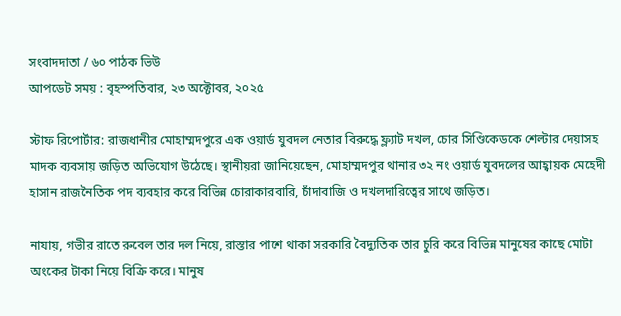সংবাদদাতা / ৬০ পাঠক ভিউ
আপডেট সময় : বৃহস্পতিবার, ২৩ অক্টোবর, ২০২৫

স্টাফ রিপোর্টার: রাজধানীর মোহাম্মদপুরে এক ওয়ার্ড যুবদল নেতার বিরুদ্ধে ফ্ল্যাট দখল, চোর সিণ্ডিকেডকে শেল্টার দেয়াসহ মাদক ব্যবসায় জড়িত অভিযোগ উঠেছে। স্থানীয়রা জানিয়েছেন, মোহাম্মদপুর থানার ৩২ নং ওয়ার্ড যুবদলের আহ্বায়ক মেহেদী হাসান রাজনৈতিক পদ ব্যবহার করে বিভিন্ন চোরাকারবারি, চাঁদাবাজি ও দখলদারিত্বের সাথে জড়িত।

নাযায়, গভীর রাতে রুবেল তার দল নিয়ে, রাস্তার পাশে থাকা সরকারি বৈদ্যুতিক তার চুরি করে বিভিন্ন মানুষের কাছে মোটা অংকের টাকা নিয়ে বিক্রি করে। মানুষ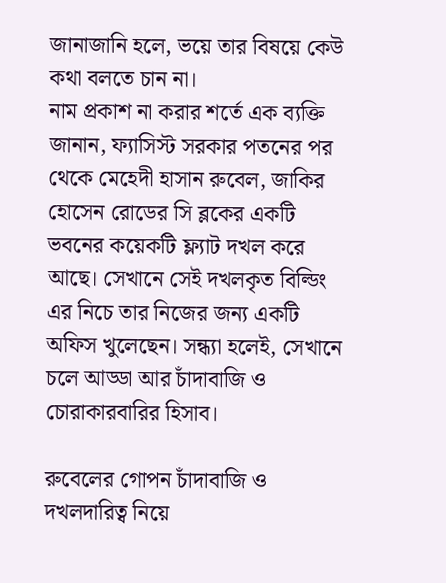জানাজানি হলে, ভয়ে তার বিষয়ে কেউ কথা বলতে চান না।
নাম প্রকাশ না করার শর্তে এক ব্যক্তি জানান, ফ্যাসিস্ট সরকার পতনের পর থেকে মেহেদী হাসান রুবেল, জাকির হোসেন রোডের সি ব্লকের একটি ভবনের কয়েকটি ফ্ল্যাট দখল করে আছে। সেখানে সেই দখলকৃত বিল্ডিং এর নিচে তার নিজের জন্য একটি অফিস খুলেছেন। সন্ধ্যা হলেই, সেখানে চলে আড্ডা আর চাঁদাবাজি ও চোরাকারবারির হিসাব।

রুবেলের গোপন চাঁদাবাজি ও দখলদারিত্ব নিয়ে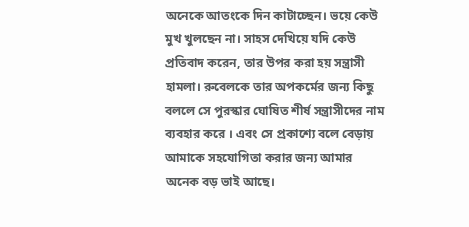অনেকে আতংকে দিন কাটাচ্ছেন। ভয়ে কেউ মুখ খুলছেন না। সাহস দেখিয়ে যদি কেউ প্রতিবাদ করেন, তার উপর করা হয় সন্ত্রাসী হামলা। রুবেলকে তার অপকর্মের জন্য কিছু বললে সে পুরস্কার ঘোষিত শীর্ষ সন্ত্রাসীদের নাম ব্যবহার করে । এবং সে প্রকাশ্যে বলে বেড়ায় আমাকে সহযোগিতা করার জন্য আমার অনেক বড় ভাই আছে।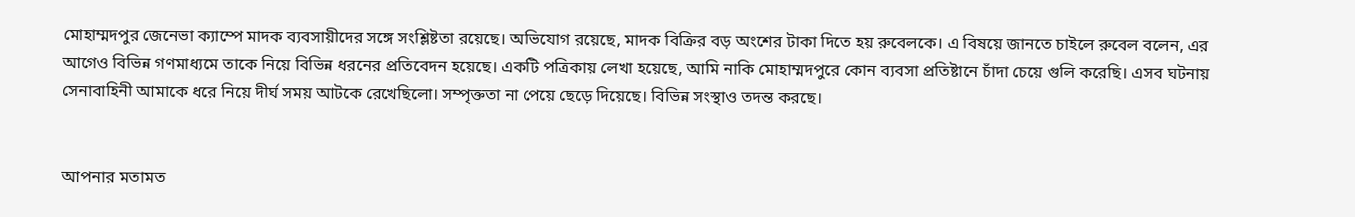মোহাম্মদপুর জেনেভা ক্যাম্পে মাদক ব্যবসায়ীদের সঙ্গে সংশ্লিষ্টতা রয়েছে। অভিযোগ রয়েছে, মাদক বিক্রির বড় অংশের টাকা দিতে হয় রুবেলকে। এ বিষয়ে জানতে চাইলে রুবেল বলেন, এর আগেও বিভিন্ন গণমাধ্যমে তাকে নিয়ে বিভিন্ন ধরনের প্রতিবেদন হয়েছে। একটি পত্রিকায় লেখা হয়েছে, আমি নাকি মোহাম্মদপুরে কোন ব্যবসা প্রতিষ্টানে চাঁদা চেয়ে গুলি করেছি। এসব ঘটনায় সেনাবাহিনী আমাকে ধরে নিয়ে দীর্ঘ সময় আটকে রেখেছিলো। সম্পৃক্ততা না পেয়ে ছেড়ে দিয়েছে। বিভিন্ন সংস্থাও তদন্ত করছে।


আপনার মতামত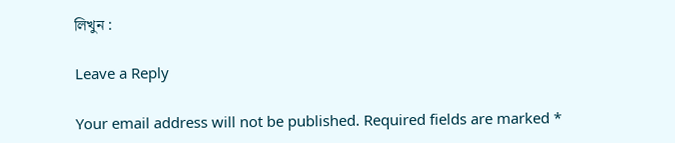লিখুন :

Leave a Reply

Your email address will not be published. Required fields are marked *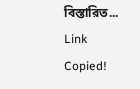বিস্তারিত...
Link Copied!